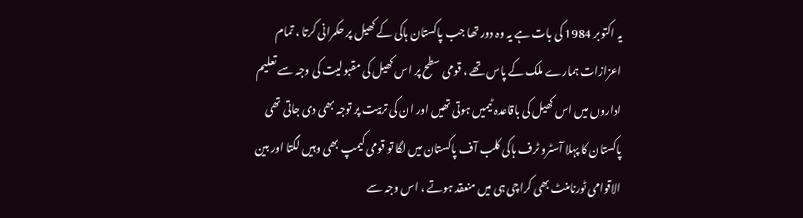یہ اکتوبر 1984 کی بات ہے یہ وہ دور تھا جب پاکستان ہاکی کے کھیل پر حکمرانی کرتا ، تمام اعزازات ہمارے ملک کے پاس تھے ، قومی سطح پر اس کھیل کی مقبولیت کی وجہ سے تعلیم اداروں میں اس کھیل کی باقاعدہ ٹیمیں ہوتی تھیں اور ان کی تربیت پر توجہ بھی دی جاتی تھی پاکستان کا پہلا آسٹرو ٹرف ہاکی کلب آف پاکستان میں لگا تو قومی کیمپ بھی وہیں لگتا اور بین الاقوامی ٹورنامنٹ بھی کراچی ہی میں منعقد ہوتے ، اس وجہ سے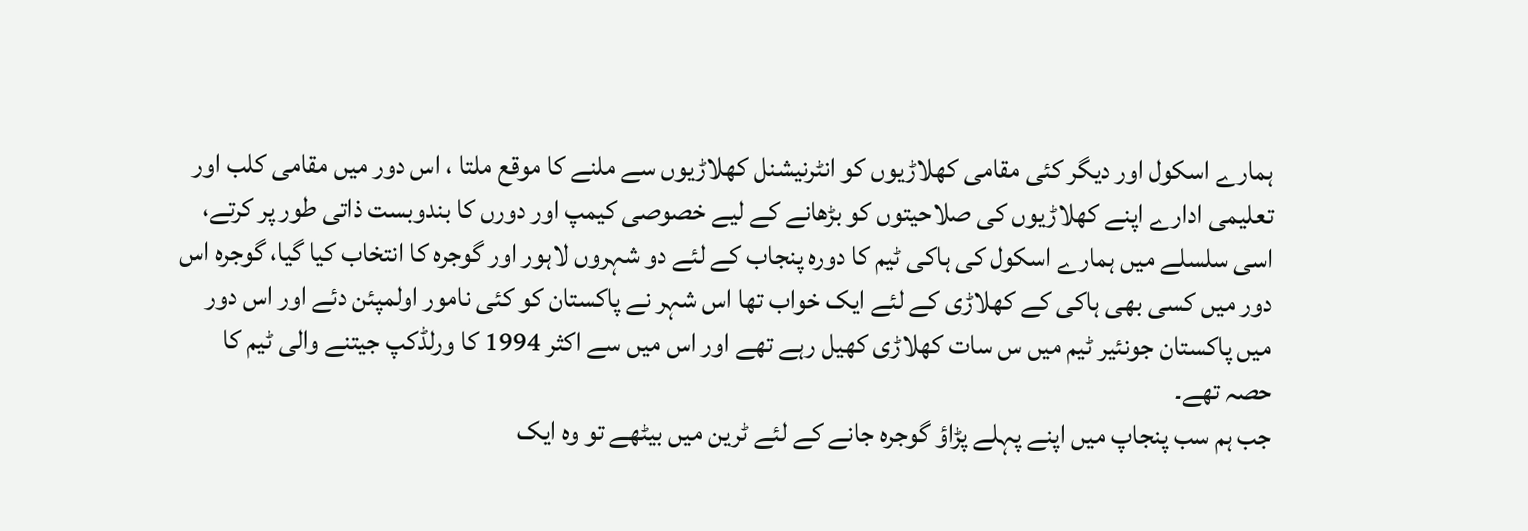ہمارے اسکول اور دیگر کئی مقامی کھلاڑیوں کو انٹرنیشنل کھلاڑیوں سے ملنے کا موقع ملتا ، اس دور میں مقامی کلب اور تعلیمی ادارے اپنے کھلاڑیوں کی صلاحیتوں کو بڑھانے کے لیے خصوصی کیمپ اور دورں کا بندوبست ذاتی طور پر کرتے،
اسی سلسلے میں ہمارے اسکول کی ہاکی ٹیم کا دورہ پنجاب کے لئے دو شہروں لاہور اور گوجرہ کا انتخاب کیا گیا، گوجرہ اس دور میں کسی بھی ہاکی کے کھلاڑی کے لئے ایک خواب تھا اس شہر نے پاکستان کو کئی نامور اولمپئن دئے اور اس دور میں پاکستان جونئیر ٹیم میں س سات کھلاڑی کھیل رہے تھے اور اس میں سے اکثر 1994 کا ورلڈکپ جیتنے والی ٹیم کا حصہ تھے۔
جب ہم سب پنجاپ میں اپنے پہلے پڑاؤ گوجرہ جانے کے لئے ٹرین میں بیٹھے تو وہ ایک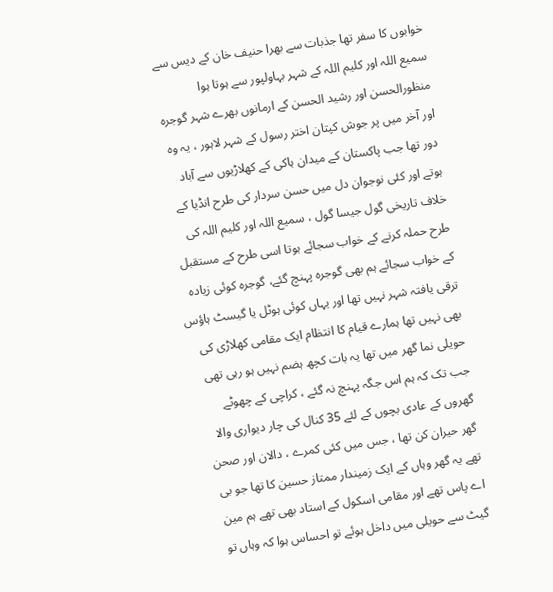خوابوں کا سفر تھا جذبات سے بھرا حنیف خان کے دیس سے سمیع اللہ اور کلیم اللہ کے شہر بہاولپور سے ہوتا ہوا منظورالحسن اور رشید الحسن کے ارمانوں بھرے شہر گوجرہ اور آخر میں پر جوش کپتان اختر رسول کے شہر لاہور ، یہ وہ دور تھا جب پاکستان کے میدان ہاکی کے کھلاڑیوں سے آباد ہوتے اور کئی نوجوان دل میں حسن سردار کی طرح انڈیا کے خلاف تاریخی گول جیسا گول ، سمیع اللہ اور کلیم اللہ کی طرح حملہ کرنے کے خواب سجائے ہوتا اسی طرح کے مستقبل کے خواب سجائے ہم بھی گوجرہ پہنچ گئے، گوجرہ کوئی زیادہ ترقی یافتہ شہر نہیں تھا اور یہاں کوئی ہوٹل یا گیسٹ ہاؤس بھی نہیں تھا ہمارے قیام کا انتظام ایک مقامی کھلاڑی کی حویلی نما گھر میں تھا یہ بات کچھ ہضم نہیں ہو رہی تھی جب تک کہ ہم اس جگہ پہنچ نہ گئے ، کراچی کے چھوٹے گھروں کے عادی بچوں کے لئے 35 کنال کی چار دیواری والا گھر حیران کن تھا ، جس میں کئی کمرے ، دالان اور صحن تھے یہ گھر وہاں کے ایک زمیندار ممتاز حسین کا تھا جو بی اے پاس تھے اور مقامی اسکول کے استاد بھی تھے ہم مین گیٹ سے حویلی میں داخل ہوئے تو احساس ہوا کہ وہاں تو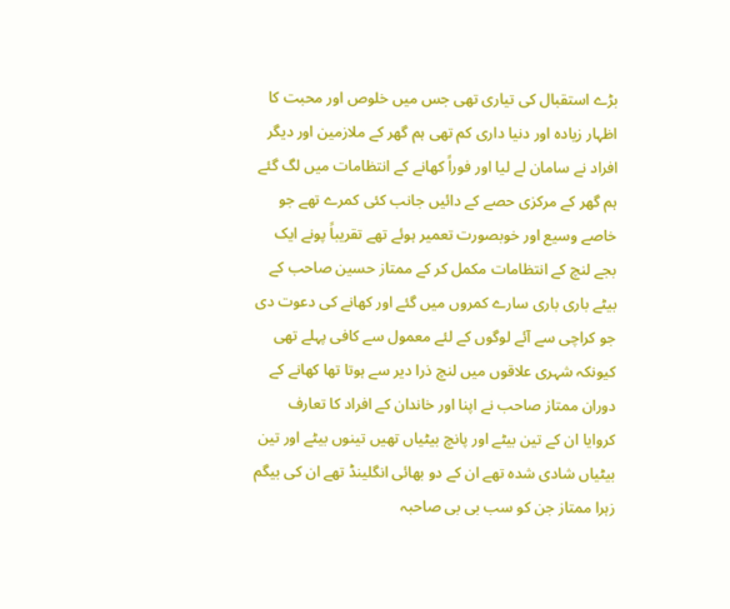بڑے استقبال کی تیاری تھی جس میں خلوص اور محبت کا اظہار زیادہ اور دنیا داری کم تھی ہم گھر کے ملازمین اور دیگر افراد نے سامان لے لیا اور فوراً کھانے کے انتظامات میں لگ گئے ہم گھر کے مرکزی حصے کے دائیں جانب کئی کمرے تھے جو خاصے وسیع اور خوبصورت تعمیر ہوئے تھے تقریباً پونے ایک بجے لنچ کے انتظامات مکمل کر کے ممتاز حسین صاحب کے بیٹے باری باری سارے کمروں میں گئے اور کھانے کی دعوت دی جو کراچی سے آئے لوگوں کے لئے معمول سے کافی پہلے تھی کیونکہ شہری علاقوں میں لنچ ذرا دیر سے ہوتا تھا کھانے کے دوران ممتاز صاحب نے اپنا اور خاندان کے افراد کا تعارف کروایا ان کے تین بیٹے اور پانچ بیٹیاں تھیں تینوں بیٹے اور تین بیٹیاں شادی شدہ تھے ان کے دو بھائی انگلینڈ تھے ان کی بیگم زہرا ممتاز جن کو سب بی بی صاحبہ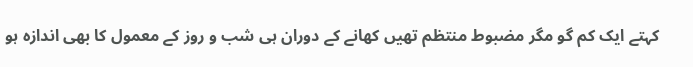کہتے ایک کم گو مگر مضبوط منتظم تھیں کھانے کے دوران ہی شب و روز کے معمول کا بھی اندازہ ہو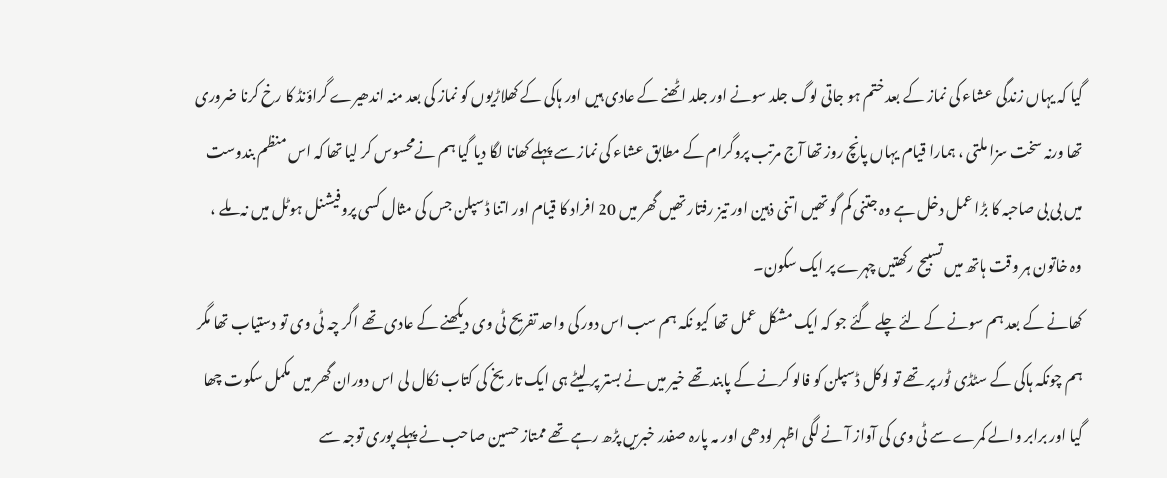گیا کہ یہاں زندگی عشاء کی نماز کے بعد ختم ہو جاتی لوگ جلد سونے اور جلد اٹھنے کے عادی ہیں اور ہاکی کے کھلاڑیوں کو نماز کی بعد منہ اندھیرے گراؤنڈ کا رخ کرنا ضروری تھا ورنہ سخت سزا ملتی ، ہمارا قیام یہاں پانچ روز تھا آج مرتب پروگرام کے مطابق عشاء کی نماز سے پہلے کھانا لگا دیا گیا ہم نےمحسوس کر لیا تھا کہ اس منظم بندوست میں بی بی صاحبہ کا بڑا عمل دخل ہے وہ جتنی کم گو تھیں اتنی ذہین اور تیز رفتار تھیں گھر میں 20 افراد کا قیام اور اتنا ڈسپلن جس کی مثال کسی پروفیشنل ہوٹل میں نہ ملے ، وہ خاتون ہر وقت ہاتھ میں تسبیح رکھتیں چہرے پر ایک سکون۔
کھانے کے بعد ہم سونے کے لئے چلے گئے جو کہ ایک مشکل عمل تھا کیو نکہ ہم سب اس دور کی واحد تفریح ٹی وی دیکھنے کے عادی تھے اگر چہ ٹی وی تو دستیاب تھا مگر ہم چونکہ ہاکی کے سٹڈی ٹور پر تھے تو لوکل ڈسپلن کو فالو کرنے کے پابند تھے خیر میں نے بستر پر لیٹے ہی ایک تاریخ کی کتاب نکال لی اس دوران گھر میں مکمل سکوت چھا گیا اور برابر والے کمرے سے ٹی وی کی آواز آ نے لگی اظہر لودھی اور مہ پارہ صفدر خبریں پڑھ رہے تھے ممتاز حسین صاحب نے پہلے پوری توجہ سے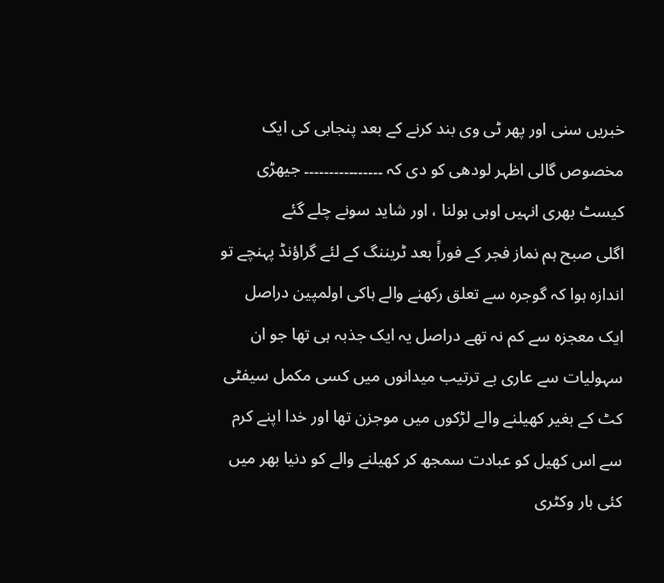خبریں سنی اور پھر ٹی وی بند کرنے کے بعد پنجابی کی ایک مخصوص گالی اظہر لودھی کو دی کہ ۔۔۔۔۔۔۔۔۔۔۔۔۔۔۔۔ جیھڑی کیسٹ بھری انہیں اوہی بولنا ، اور شاید سونے چلے گئے
اگلی صبح ہم نماز فجر کے فوراً بعد ٹریننگ کے لئے گراؤنڈ پہنچے تو اندازہ ہوا کہ گوجرہ سے تعلق رکھنے والے ہاکی اولمپین دراصل ایک معجزہ سے کم نہ تھے دراصل یہ ایک جذبہ ہی تھا جو ان سہولیات سے عاری بے ترتیب میدانوں میں کسی مکمل سیفٹی کٹ کے بغیر کھیلنے والے لڑکوں میں موجزن تھا اور خدا اپنے کرم سے اس کھیل کو عبادت سمجھ کر کھیلنے والے کو دنیا بھر میں کئی بار وکٹری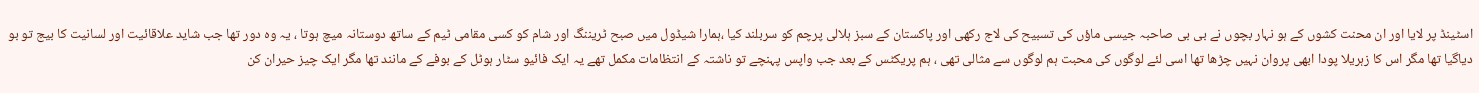اسٹینڈ پر لایا اور ان محنت کشوں کے ہو نہار بچوں نے بی بی صاحبہ جیسی ماؤں کی تسبیح کی لاج رکھی اور پاکستان کے سبز ہلالی پرچم کو سربلند کیا ،ہمارا شیڈول میں صبح ٹریننگ اور شام کو کسی مقامی ٹیم کے ساتھ دوستانہ میچ ہوتا ، یہ وہ دور تھا جب شاید علاقائیت اور لسانیت کا بیج تو بو دیاگیا تھا مگر اس کا زہریلا پودا ابھی پروان نہیں چڑھا تھا اسی لئے لوگوں کی محبت ہم لوگوں سے مثالی تھی ، ہم پریکٹس کے بعد جب واپس پہنچے تو ناشتہ کے انتظامات مکمل تھے یہ ایک فائیو سٹار ہوٹل کے بوفے کے مانند تھا مگر ایک چیز حیران کن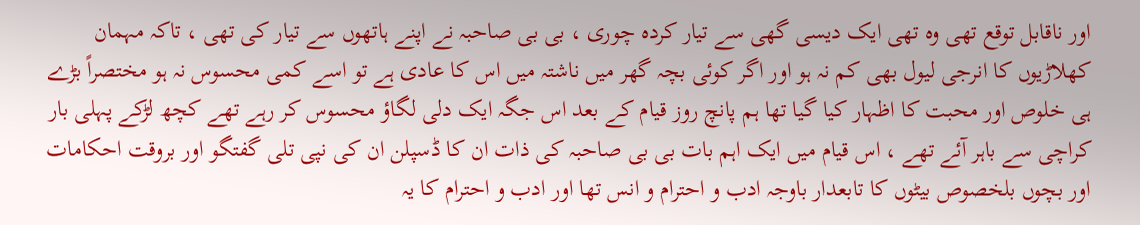اور ناقابل توقع تھی وہ تھی ایک دیسی گھی سے تیار کردہ چوری ، بی بی صاحبہ نے اپنے ہاتھوں سے تیار کی تھی ، تاکہ مہمان کھلاڑیوں کا انرجی لیول بھی کم نہ ہو اور اگر کوئی بچہ گھر میں ناشتہ میں اس کا عادی ہے تو اسے کمی محسوس نہ ہو مختصراً بڑے ہی خلوص اور محبت کا اظہار کیا گیا تھا ہم پانچ روز قیام کے بعد اس جگہ ایک دلی لگاؤ محسوس کر رہے تھے کچھ لڑکے پہلی بار کراچی سے باہر آئے تھے ، اس قیام میں ایک اہم بات بی بی صاحبہ کی ذات ان کا ڈسپلن ان کی نپی تلی گفتگو اور بروقت احکامات اور بچوں بلخصوص بیٹوں کا تابعدار باوجہ ادب و احترام و انس تھا اور ادب و احترام کا یہ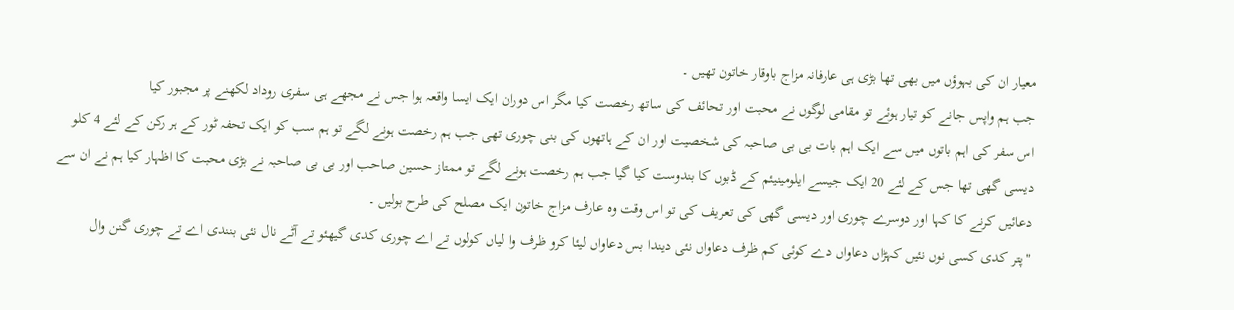معیار ان کی بہوؤں میں بھی تھا بڑی ہی عارفانہ مزاج باوقار خاتون تھیں ۔
جب ہم واپس جانے کو تیار ہوئے تو مقامی لوگوں نے محبت اور تحائف کی ساتھ رخصت کیا مگر اس دوران ایک ایسا واقعہ ہوا جس نے مجھے ہی سفری روداد لکھنے پر مجبور کیا
اس سفر کی اہم باتوں میں سے ایک اہم بات بی بی صاحبہ کی شخصیت اور ان کے ہاتھوں کی بنی چوری تھی جب ہم رخصت ہونے لگے تو ہم سب کو ایک تحفہ ٹور کے ہر رکن کے لئے 4 کلو دیسی گھی تھا جس کے لئے 20 ایک جیسے ایلومینیئم کے ڈبوں کا بندوست کیا گیا جب ہم رخصت ہونے لگے تو ممتاز حسین صاحب اور بی بی صاحبہ نے بڑی محبت کا اظہار کیا ہم نے ان سے دعائیں کرنے کا کہا اور دوسرے چوری اور دیسی گھی کی تعریف کی تو اس وقت وہ عارف مزاج خاتون ایک مصلح کی طرح بولیں ۔
"پتر کدی کسی نوں نئیں کہڑاں دعاواں دے کوئی کم ظرف دعاواں نئی دیندا بس دعاواں لیئا کرو ظرف وا لیاں کولوں تے اے چوری کدی گیھئو تے آٹے نال نئی بنندی اے تے چوری گنن وال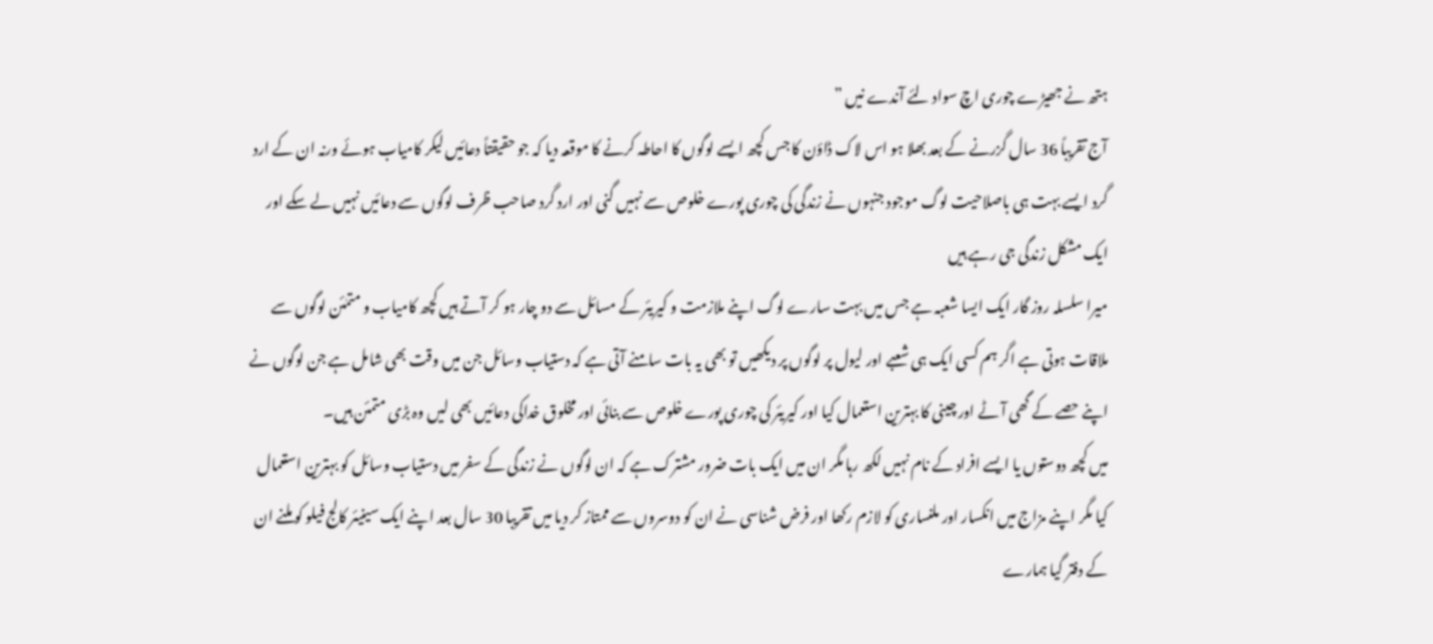ہتھ نے جھیڑے چوری اچ سواد لئے آندے نیں ”
آج تقریباً 36 سال گزرنے کے بعد بھلا ہو اس لاک ڈاؤن کا جس کچھ ایسے لوگوں کا احاطہ کرنے کا موقعہ دیا کہ جو حقیقتاً دعائیں لیکر کامیاب ہوئے ورنہ ان کے ارد گرد ایسے بہت ہی باصلاحیت لوگ موجود جنہوں نے زندگی کی چوری پورے خلوص سے نہیں گنی اور ارد گرد صاحب ظرف لوگوں سے دعائیں نہیں لے سکے اور ایک مشکل زندگی جی رہے ہیں
میرا سلسلہ روز گار ایک ایسا شعبہ ہے جس میں بہت سارے لوگ اپنے ملازمت و کیریئر کے مسائل سے دو چار ہو کر آتے ہیں کچھ کامیاب و متمٰئن لوگوں سے ملاقات ہوتی ہے اگر ہم کسی ایک ہی شعبے اور لیول پر لوگوں پر دیکھیں تو بھی یہ بات سامنے آتی ہے کہ دستیاب وسائل جن میں وقت بھی شامل ہے جن لوگوں نے اپنے حصے کے گھی آٹے اور چینی کا بہترین استعمال کیا اور کیریئر کی چوری پورے خلوص سے بنائی اور مخلوق خداکی دعائیں بھی لیں وہ بڑی متمئن ہیں۔
میں کچھ دوستوں یا ایسے افراد کے نام نہیں لکھ رہا مگر ان میں ایک بات ضرور مشترک ہے کہ ان لوگوں نے زندگی کے سفر میں دستیاب وسائل کو بہترین استعمال کیا مگر اپنے مزاج میں انکسار اور ملنساری کو لازم رکھا اور فرض شناسی نے ان کو دوسروں سے ممتاز کر دیا میں تقریبا 30 سال بعد اپنے ایک سینیئر کالج فیلو کو ملنے ان کے دفتر گیا ہمارے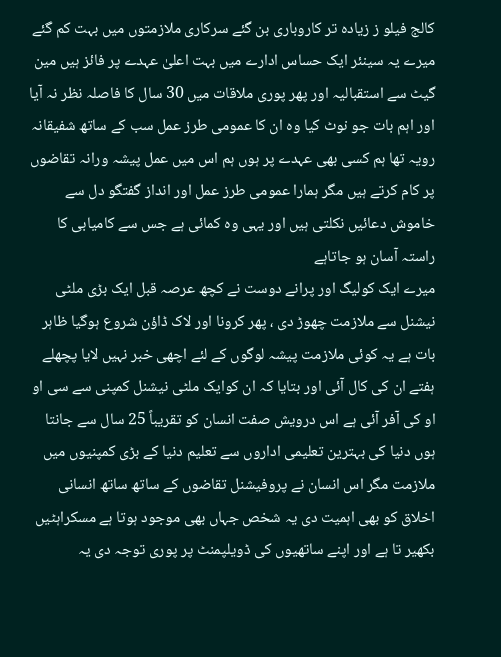کالج فیلو ز زیادہ تر کاروباری بن گئے سرکاری ملازمتوں میں بہت کم گئے میرے یہ سینئر ایک حساس ادارے میں بہت اعلیٰ عہدے پر فائز ہیں مین گیٹ سے استقبالیہ اور پھر پوری ملاقات میں 30 سال کا فاصلہ نظر نہ آیا اور اہم بات جو نوٹ کیا وہ ان کا عمومی طرز عمل سب کے ساتھ شفیقانہ رویہ تھا ہم کسی بھی عہدے پر ہوں ہم اس میں عمل پیشہ ورانہ تقاضوں پر کام کرتے ہیں مگر ہمارا عمومی طرز عمل اور انداز گفتگو دل سے خاموش دعائیں نکلتی ہیں اور یہی وہ کمائی ہے جس سے کامیابی کا راستہ آسان ہو جاتاہے
میرے ایک کولیگ اور پرانے دوست نے کچھ عرصہ قبل ایک بڑی ملٹی نیشنل سے ملازمت چھوڑ دی ، پھر کرونا اور لاک ڈاؤن شروع ہوگیا ظاہر بات ہے یہ کوئی ملازمت پیشہ لوگوں کے لئے اچھی خبر نہیں لایا پچھلے ہفتے ان کی کال آئی اور بتایا کہ ان کوایک ملٹی نیشنل کمپنی سے سی او او کی آفر آئی ہے اس درویش صفت انسان کو تقریباً 25 سال سے جانتا ہوں دنیا کی بہترین تعلیمی اداروں سے تعلیم دنیا کے بڑی کمپنیوں میں ملازمت مگر اس انسان نے پروفیشنل تقاضوں کے ساتھ ساتھ انسانی اخلاق کو بھی اہمیت دی یہ شخص جہاں بھی موجود ہوتا ہے مسکراہٹیں بکھیر تا ہے اور اپنے ساتھیوں کی ڈویلپمنٹ پر پوری توجہ دی یہ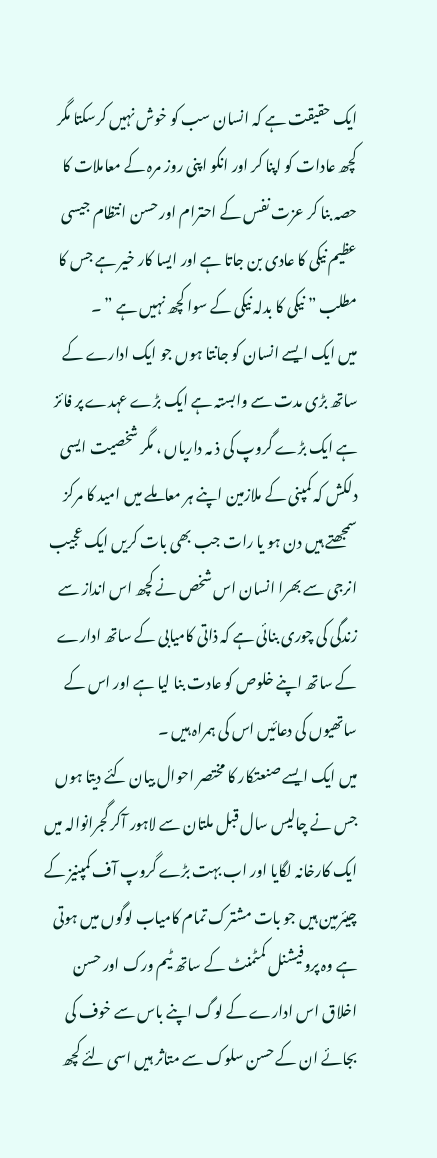ایک حقیقت ہے کہ انسان سب کو خوش نہیں کرسکتا مگر کچھ عادات کو اپنا کر اور انکو اپنی روز مرہ کے معاملات کا حصہ بنا کر عزت نفس کے احترام اور حسن انتظام جیسی عظیم نیکی کا عادی بن جاتا ہے اور ایسا کار خیر ہے جس کا مطلب ” نیکی کا بدلہ نیکی کے سوا کچھ نہیں ہے ” ۔
میں ایک ایسے انسان کو جانتا ہوں جو ایک ادارے کے ساتھ بڑی مدت سے وابستہ ہے ایک بڑے عہدے پر فائز ہے ایک بڑے گروپ کی ذ مہ داریاں ، مگر شخصیت ایسی دلکش کہ کمپنی کے ملازمین اپنے ہر معاملے میں امید کا مرکز سمجھتے ہیں دن ہو یا رات جب بھی بات کریں ایک عجیب انرجی سے بھرا انسان اس شخص نے کچھ اس انداز سے زندگی کی چوری بنائی ہے کہ ذاتی کامیابی کے ساتھ ادارے کے ساتھ اپنے خلوص کو عادت بنا لیا ہے اور اس کے ساتھیوں کی دعائیں اس کی ہمراہ ہیں ۔
میں ایک ایسے صنعتکار کا مختصر احوال بیان کئے دیتا ہوں جس نے چالیس سال قبل ملتان سے لاہور آکر گجرانوالہ میں ایک کارخانہ لگایا اور اب بہت بڑے گروپ آف کمپنیز کے چیئرمین ہیں جو بات مشترک تمام کامیاب لوگوں میں ہوتی ہے وہ پروفیشنل کمٹمنٹ کے ساتھ ٹیم ورک اور حسن اخلاق اس ادارے کے لوگ اپنے باس سے خوف کی بجائے ان کے حسن سلوک سے متاثر ہیں اسی لئے کچھ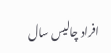افراد چالیس سال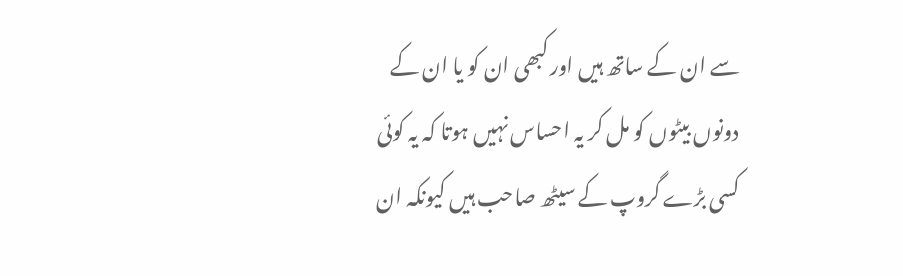سے ان کے ساتھ ہیں اور کبھی ان کو یا ان کے دونوں بیٹوں کو مل کر یہ احساس نہیں ہوتا کہ یہ کوئی کسی بڑے گروپ کے سیٹھ صاحب ہیں کیونکہ ان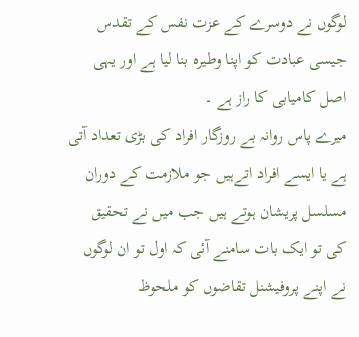لوگوں نے دوسرے کے عزت نفس کے تقدس جیسی عبادت کو اپنا وطیرہ بنا لیا ہے اور یہی اصل کامیابی کا راز ہے ۔
میرے پاس روانہ بے روزگار افراد کی بڑی تعداد آتی ہے یا ایسے افراد اتےہیں جو ملازمت کے دوران مسلسل پریشان ہوتے ہیں جب میں نے تحقیق کی تو ایک بات سامنے آئی کہ اول تو ان لوگوں نے اپنے پروفیشنل تقاضوں کو ملحوظ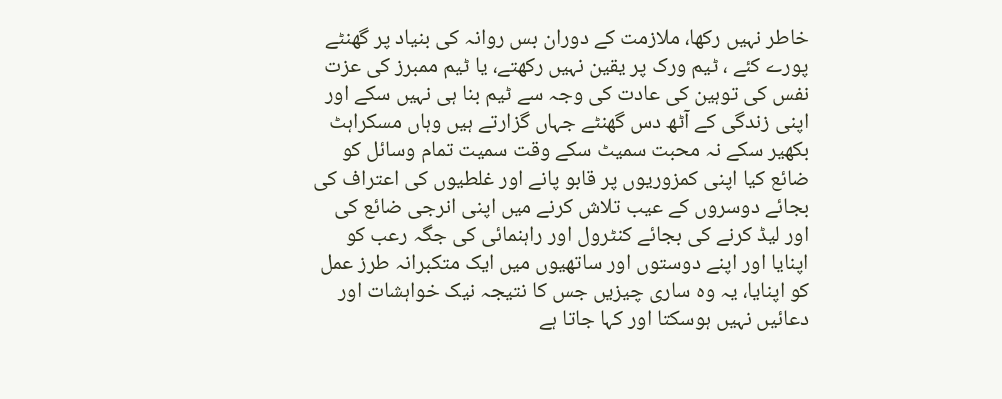خاطر نہیں رکھا، ملازمت کے دوران بس روانہ کی بنیاد پر گھنٹے پورے کئے ، ٹیم ورک پر یقین نہیں رکھتے، یا ٹیم ممبرز کی عزت نفس کی توہین کی عادت کی وجہ سے ٹیم بنا ہی نہیں سکے اور اپنی زندگی کے آٹھ دس گھنٹے جہاں گزارتے ہیں وہاں مسکراہٹ بکھیر سکے نہ محبت سمیٹ سکے وقت سمیت تمام وسائل کو ضائع کیا اپنی کمزوریوں پر قابو پانے اور غلطیوں کی اعتراف کی بجائے دوسروں کے عیب تلاش کرنے میں اپنی انرجی ضائع کی اور لیڈ کرنے کی بجائے کنٹرول اور راہنمائی کی جگہ رعب کو اپنایا اور اپنے دوستوں اور ساتھیوں میں ایک متکبرانہ طرز عمل کو اپنایا، یہ وہ ساری چیزیں جس کا نتیجہ نیک خواہشات اور دعائیں نہیں ہوسکتا اور کہا جاتا ہے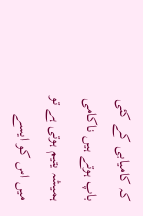کہ کامیابی کے کئی باپ ہوتے ہیں ناکامی ہمیشہ یتیم ہوتی ہے تو میں اس کو ایسے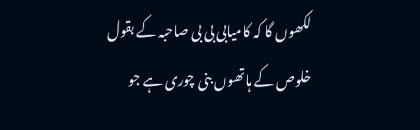لکھوں گا کہ کامیابی بی بی صاحبہ کے بقول خلوص کے ہاتھوں بنی چوری ہے جو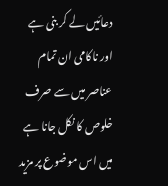دعائیں لے کر بنی ہے اور ناکامی ان تمام عناصر میں سے صرف خلوص کا نکل جانا ہے
میں اس موضوع پر مزید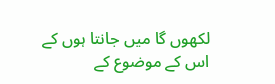لکھوں گا میں جانتا ہوں کے اس کے موضوع کے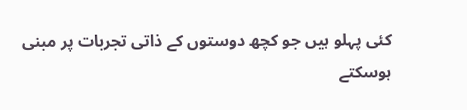کئی پہلو ہیں جو کچھ دوستوں کے ذاتی تجربات پر مبنی ہوسکتے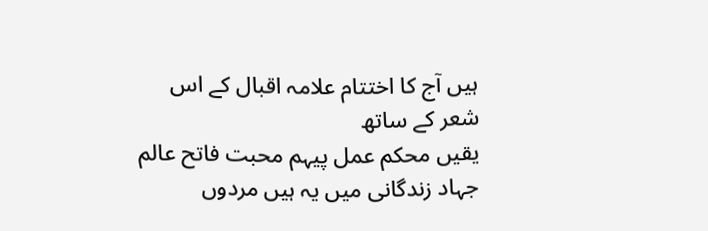ہیں آج کا اختتام علامہ اقبال کے اس شعر کے ساتھ
یقیں محکم عمل پیہم محبت فاتح عالم
جہاد زندگانی میں یہ ہیں مردوں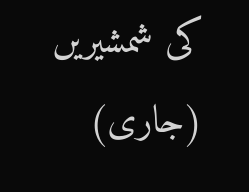کی شمشیریں
(جاری)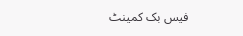فیس بک کمینٹ